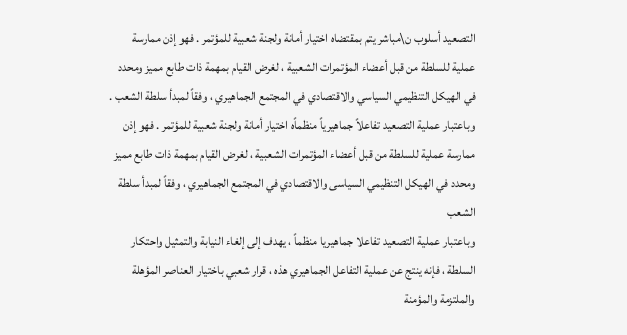التصعيد أسلوب ن\مباشر يتم بمقتضاه اختيار أمانة ولجنة شعبية للمؤتمر . فهو إذن ممارسة عملية للسلطة من قبل أعضاء المؤتمرات الشعبية ، لغرض القيام بمهمة ذات طابع مميز ومحدد في الهيكل التنظيمي السياسي والاقتصادي في المجتمع الجماهيري ، وفقاً لمبدأ سلطة الشعب .
وباعتبار عملية التصعيد تفاعلاً جماهيرياً منظماًه اختيار أمانة ولجنة شعبية للمؤتمر . فهو إذن ممارسة عملية للسلطة من قبل أعضاء المؤتمرات الشعبية ، لغرض القيام بمهمة ذات طابع مميز ومحدد في الهيكل التنظيمي السياسى والاقتصادي في المجتمع الجماهيري ، وفقاً لمبدأ سلطة الشعب
وباعتبار عملية التصعيد تفاعلا جماهيريا منظماً ، يهدف إلى إلغاء النيابة والتمثيل واحتكار السلطة ، فإنه ينتج عن عملية التفاعل الجماهيري هذه ، قرار شعبي باختيار العناصر المؤهلة والملتزمة والمؤمنة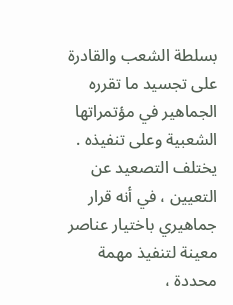بسلطة الشعب والقادرة على تجسيد ما تقرره الجماهير في مؤتمراتها الشعبية وعلى تنفيذه .
يختلف التصعيد عن التعيين ، في أنه قرار جماهيري باختيار عناصر معينة لتنفيذ مهمة محددة ،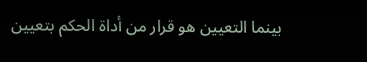بينما التعيين هو قرار من أداة الحكم بتعيين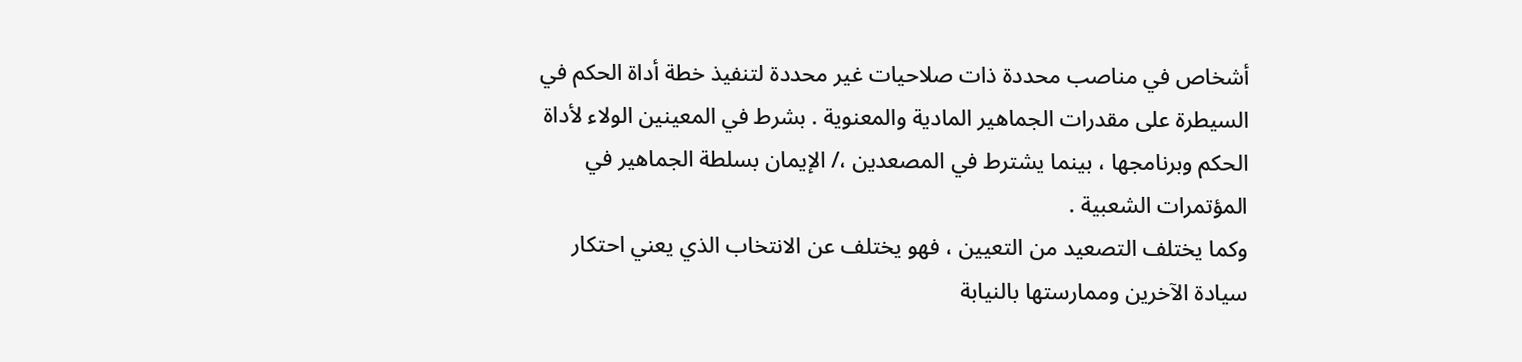أشخاص في مناصب محددة ذات صلاحيات غير محددة لتنفيذ خطة أداة الحكم في السيطرة على مقدرات الجماهير المادية والمعنوية . بشرط في المعينين الولاء لأداة الحكم وبرنامجها ، بينما يشترط في المصعدين ،/ الإيمان بسلطة الجماهير في المؤتمرات الشعبية .
وكما يختلف التصعيد من التعيين ، فهو يختلف عن الانتخاب الذي يعني احتكار سيادة الآخرين وممارستها بالنيابة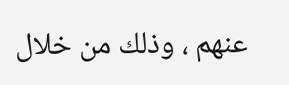عنهم ، وذلك من خلال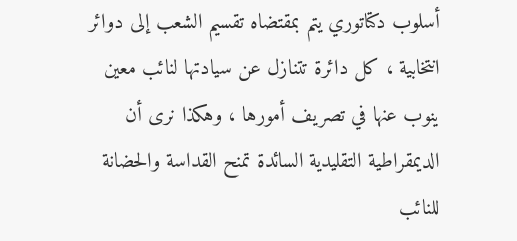أسلوب دكتاتوري يتم بمقتضاه تقسيم الشعب إلى دوائر انتخابية ، كل دائرة تتنازل عن سيادتها لنائب معين ينوب عنها في تصريف أمورها ، وهكذا نرى أن الديمقراطية التقليدية السائدة تمنح القداسة والحضانة للنائب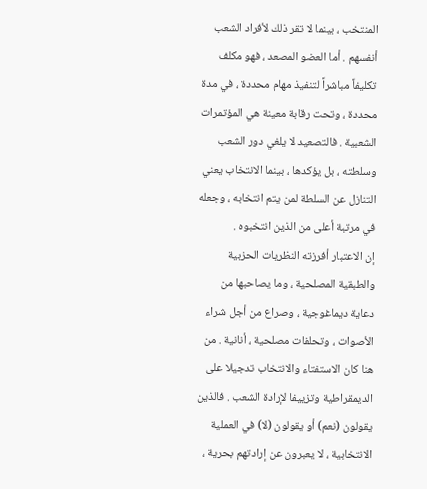المنتخب ، بينما لا تقر ذلك لأفراد الشعب أنفسهم . أما العضو المصعد ، فهو مكلف تكليفاً مباشراً لتنفيذ مهام محددة ، في مدة محددة ، وتحت رقابة معينة هي المؤتمرات الشعبية . فالتصعيد لا يلغي دور الشعب وسلطته ، بل يؤكدها ، بينما الانتخاب يعني التنازل عن السلطة لمن يتم انتخابه ، وجعله في مرتبة أعلى من الذين انتخبوه .
إن الاعتبار أفرزته النظريات الحزبية والطبقية المصلحية ، وما يصاحبها من دعاية ديماغوجية ، وصراع من أجل شراء الأصوات ، وتحلفات مصلحية ، أنانية . من هنا كان الاستفتاء والانتخاب تدجيلا على الديمقراطية وتزييفا لإرادة الشعب . فالذين يقولون (نعم) أو يقولون (لا) في العملية الانتخابية ، لا يعبرون عن إرادتهم بحرية ،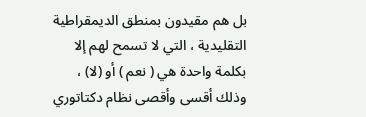بل هم مقيدون بمنطق الديمقراطية التقليدية ، التي لا تسمح لهم إلا بكلمة واحدة هي ( نعم ) أو (لا) ، وذلك أقسى وأقصى نظام دكتاتوري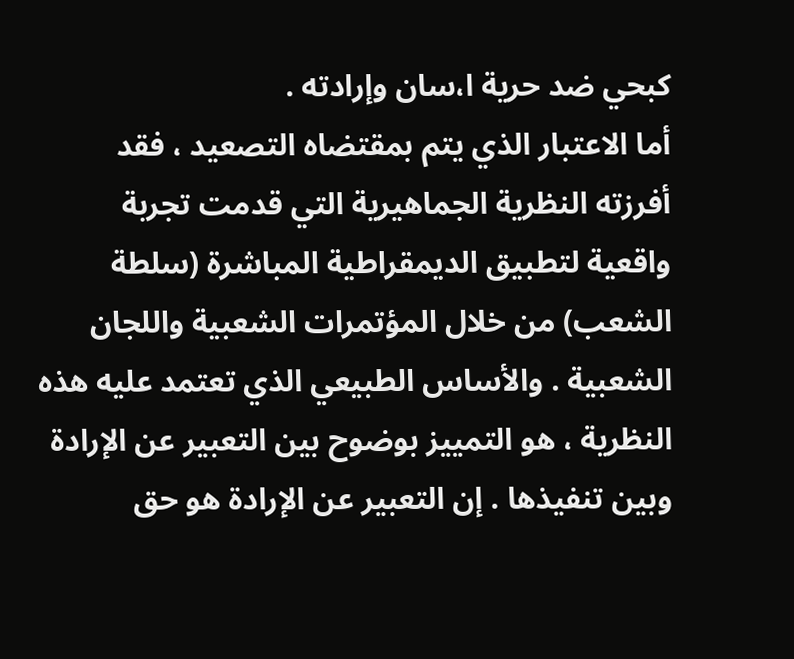كبحي ضد حرية ا،سان وإرادته .
أما الاعتبار الذي يتم بمقتضاه التصعيد ، فقد أفرزته النظرية الجماهيرية التي قدمت تجربة واقعية لتطبيق الديمقراطية المباشرة (سلطة الشعب) من خلال المؤتمرات الشعبية واللجان الشعبية . والأساس الطبيعي الذي تعتمد عليه هذه النظرية ، هو التمييز بوضوح بين التعبير عن الإرادة وبين تنفيذها . إن التعبير عن الإرادة هو حق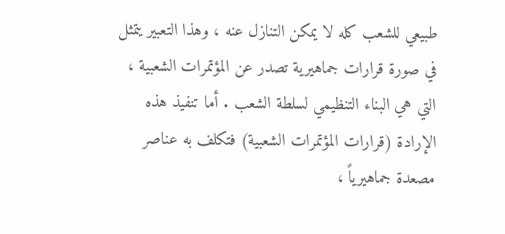طبيعي للشعب كله لا يمكن التنازل عنه ، وهذا التعبير يتمثل في صورة قرارات جماهيرية تصدر عن المؤتمرات الشعبية ، التي هي البناء التنظيمي لسلطة الشعب . أما تنفيذ هذه الإرادة (قرارات المؤتمرات الشعبية) فتكلف به عناصر مصعدة جماهيرياً ،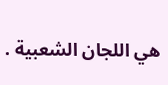هي اللجان الشعبية .